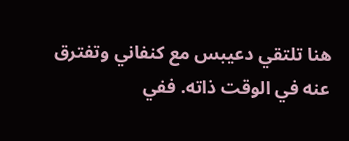هنا تلتقي دعيبس مع كنفاني وتفترق عنه في الوقت ذاته. ففي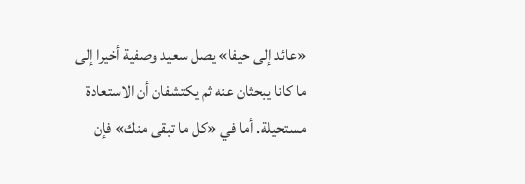«عائد إلى حيفا» يصل سعيد وصفية أخيرا إلى ما كانا يبحثان عنه ثم يكتشفان أن الاستعادة مستحيلة. أما في «كل ما تبقى منك» فإن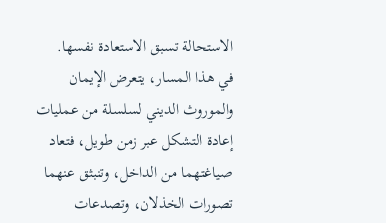الاستحالة تسبق الاستعادة نفسها.
في هذا المسار، يتعرض الإيمان والموروث الديني لسلسلة من عمليات إعادة التشكل عبر زمن طويل، فتعاد صياغتهما من الداخل، وتنبثق عنهما تصورات الخذلان، وتصدعات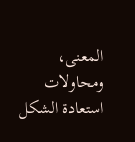المعنى، ومحاولات استعادة الشكل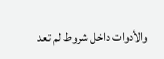والأدوات داخل شروط لم تعد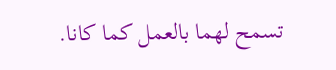تسمح لهما بالعمل كما كانا.